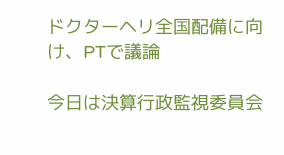ドクターヘリ全国配備に向け、PTで議論

今日は決算行政監視委員会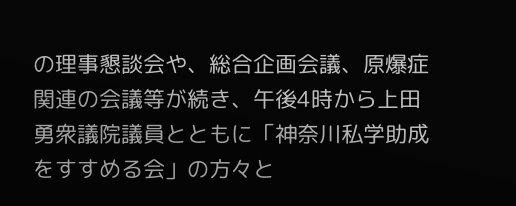の理事懇談会や、総合企画会議、原爆症関連の会議等が続き、午後4時から上田勇衆議院議員とともに「神奈川私学助成をすすめる会」の方々と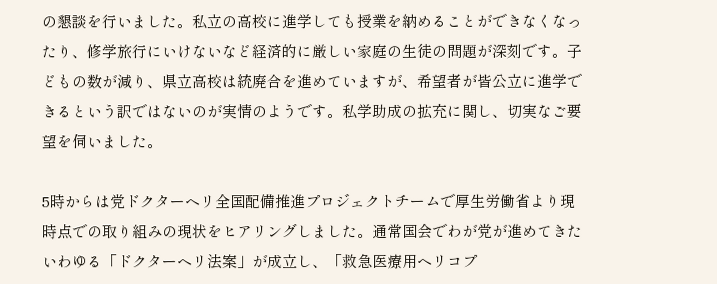の懇談を行いました。私立の高校に進学しても授業を納めることができなくなったり、修学旅行にいけないなど経済的に厳しい家庭の生徒の問題が深刻です。子どもの数が減り、県立高校は統廃合を進めていますが、希望者が皆公立に進学できるという訳ではないのが実情のようです。私学助成の拡充に関し、切実なご要望を伺いました。

5時からは党ドクターヘリ全国配備推進プロジェクトチームで厚生労働省より現時点での取り組みの現状をヒアリングしました。通常国会でわが党が進めてきたいわゆる「ドクターヘリ法案」が成立し、「救急医療用ヘリコプ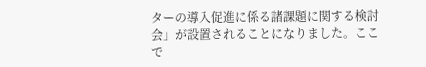ターの導入促進に係る諸課題に関する検討会」が設置されることになりました。ここで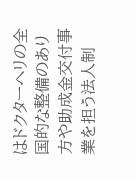はドクターヘリの全国的な整備のあり方や助成金交付事業を担う法人制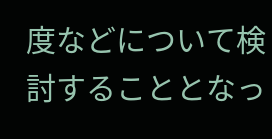度などについて検討することとなっ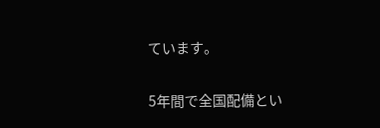ています。

5年間で全国配備とい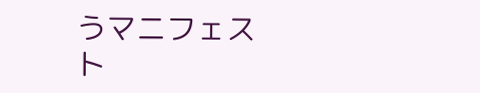うマニフェスト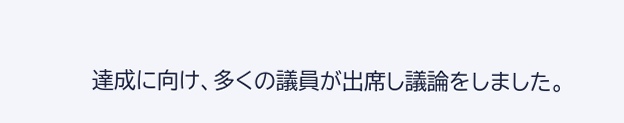達成に向け、多くの議員が出席し議論をしました。